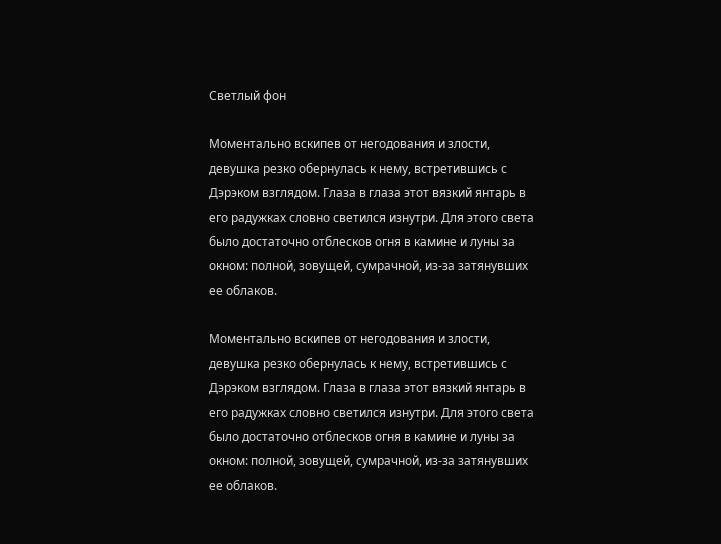Светлый фон

Моментально вскипев от негодования и злости, девушка резко обернулась к нему, встретившись с Дэрэком взглядом. Глаза в глаза этот вязкий янтарь в его радужках словно светился изнутри. Для этого света было достаточно отблесков огня в камине и луны за окном: полной, зовущей, сумрачной, из-за затянувших ее облаков.

Моментально вскипев от негодования и злости, девушка резко обернулась к нему, встретившись с Дэрэком взглядом. Глаза в глаза этот вязкий янтарь в его радужках словно светился изнутри. Для этого света было достаточно отблесков огня в камине и луны за окном: полной, зовущей, сумрачной, из-за затянувших ее облаков.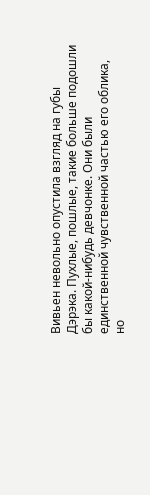Вивьен невольно опустила взгляд на губы Дэрэка. Пухлые, пошлые, такие больше подошли бы какой-нибудь девчонке. Они были единственной чувственной частью его облика, но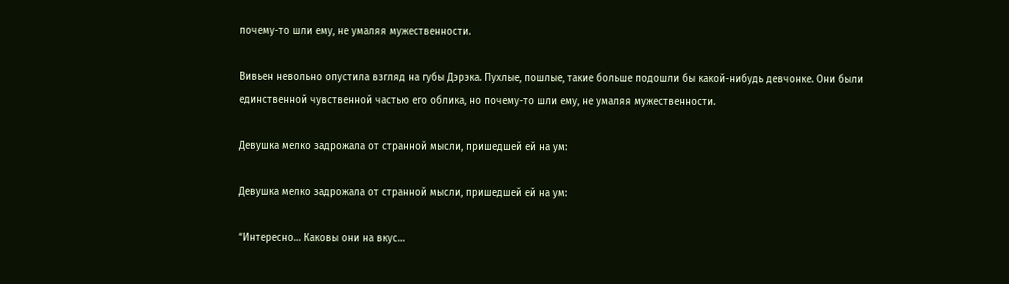почему-то шли ему, не умаляя мужественности.

Вивьен невольно опустила взгляд на губы Дэрэка. Пухлые, пошлые, такие больше подошли бы какой-нибудь девчонке. Они были единственной чувственной частью его облика, но почему-то шли ему, не умаляя мужественности.

Девушка мелко задрожала от странной мысли, пришедшей ей на ум:

Девушка мелко задрожала от странной мысли, пришедшей ей на ум:

“Интересно… Каковы они на вкус…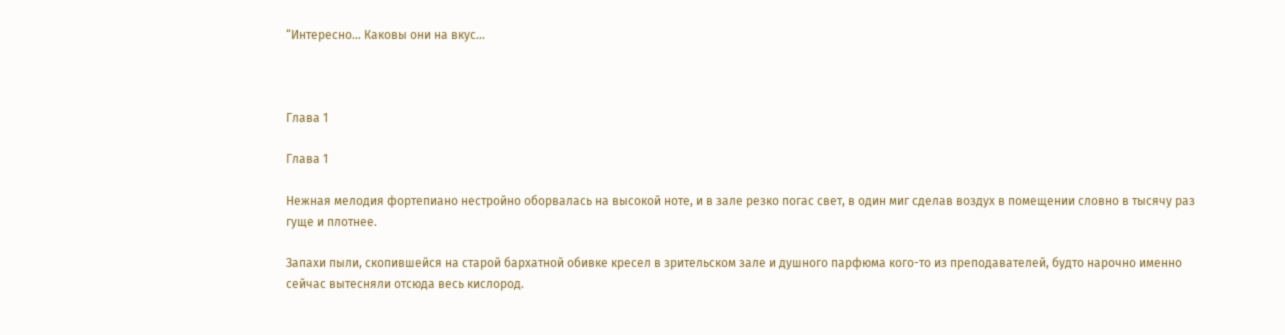“Интересно… Каковы они на вкус…



Глава 1

Глава 1

Нежная мелодия фортепиано нестройно оборвалась на высокой ноте, и в зале резко погас свет, в один миг сделав воздух в помещении словно в тысячу раз гуще и плотнее.

Запахи пыли, скопившейся на старой бархатной обивке кресел в зрительском зале и душного парфюма кого-то из преподавателей, будто нарочно именно сейчас вытесняли отсюда весь кислород.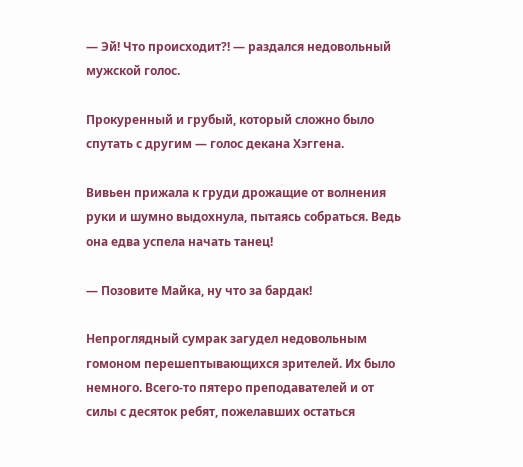— Эй! Что происходит?! — раздался недовольный мужской голос.

Прокуренный и грубый, который сложно было спутать с другим — голос декана Хэггена.

Вивьен прижала к груди дрожащие от волнения руки и шумно выдохнула, пытаясь собраться. Ведь она едва успела начать танец!

— Позовите Майка, ну что за бардак!

Непроглядный сумрак загудел недовольным гомоном перешептывающихся зрителей. Их было немного. Всего-то пятеро преподавателей и от силы с десяток ребят, пожелавших остаться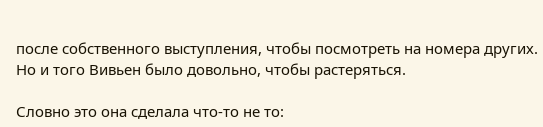после собственного выступления, чтобы посмотреть на номера других. Но и того Вивьен было довольно, чтобы растеряться.

Словно это она сделала что-то не то: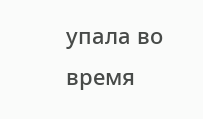упала во время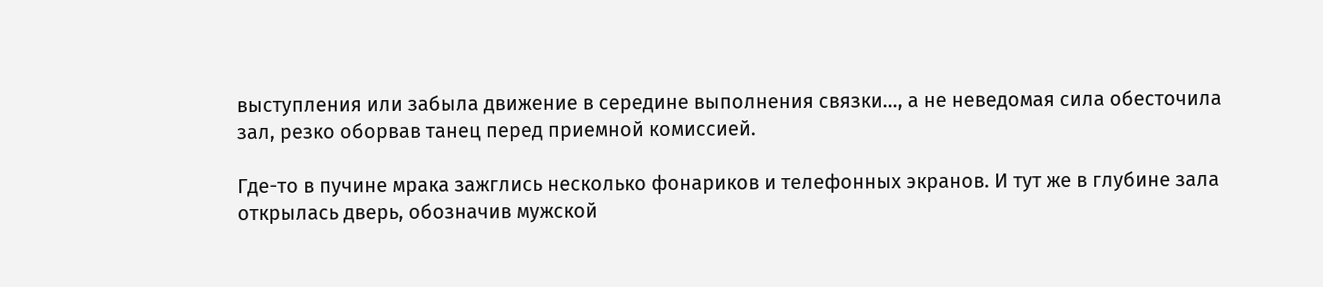выступления или забыла движение в середине выполнения связки…, а не неведомая сила обесточила зал, резко оборвав танец перед приемной комиссией.

Где-то в пучине мрака зажглись несколько фонариков и телефонных экранов. И тут же в глубине зала открылась дверь, обозначив мужской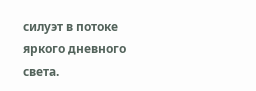силуэт в потоке яркого дневного света.